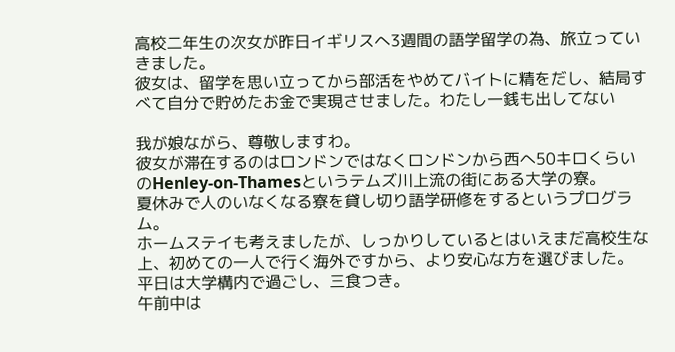高校二年生の次女が昨日イギリスへ3週間の語学留学の為、旅立っていきました。
彼女は、留学を思い立ってから部活をやめてバイトに精をだし、結局すべて自分で貯めたお金で実現させました。わたし一銭も出してない

我が娘ながら、尊敬しますわ。
彼女が滞在するのはロンドンではなくロンドンから西へ50キロくらいのHenley-on-Thamesというテムズ川上流の街にある大学の寮。
夏休みで人のいなくなる寮を貸し切り語学研修をするというプログラム。
ホームステイも考えましたが、しっかりしているとはいえまだ高校生な上、初めての一人で行く海外ですから、より安心な方を選びました。
平日は大学構内で過ごし、三食つき。
午前中は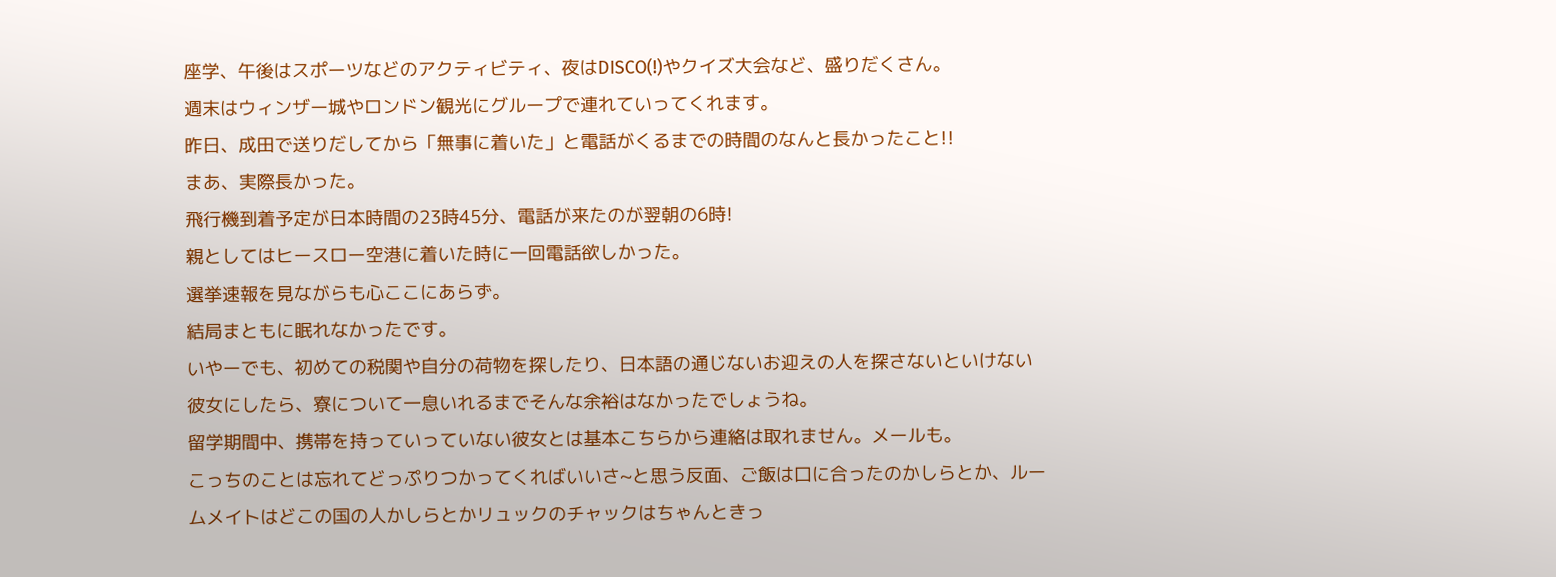座学、午後はスポーツなどのアクティビティ、夜はDISCO(!)やクイズ大会など、盛りだくさん。
週末はウィンザー城やロンドン観光にグループで連れていってくれます。
昨日、成田で送りだしてから「無事に着いた」と電話がくるまでの時間のなんと長かったこと!!
まあ、実際長かった。
飛行機到着予定が日本時間の23時45分、電話が来たのが翌朝の6時!
親としてはヒースロー空港に着いた時に一回電話欲しかった。
選挙速報を見ながらも心ここにあらず。
結局まともに眠れなかったです。
いやーでも、初めての税関や自分の荷物を探したり、日本語の通じないお迎えの人を探さないといけない彼女にしたら、寮について一息いれるまでそんな余裕はなかったでしょうね。
留学期間中、携帯を持っていっていない彼女とは基本こちらから連絡は取れません。メールも。
こっちのことは忘れてどっぷりつかってくればいいさ~と思う反面、ご飯は口に合ったのかしらとか、ルームメイトはどこの国の人かしらとかリュックのチャックはちゃんときっ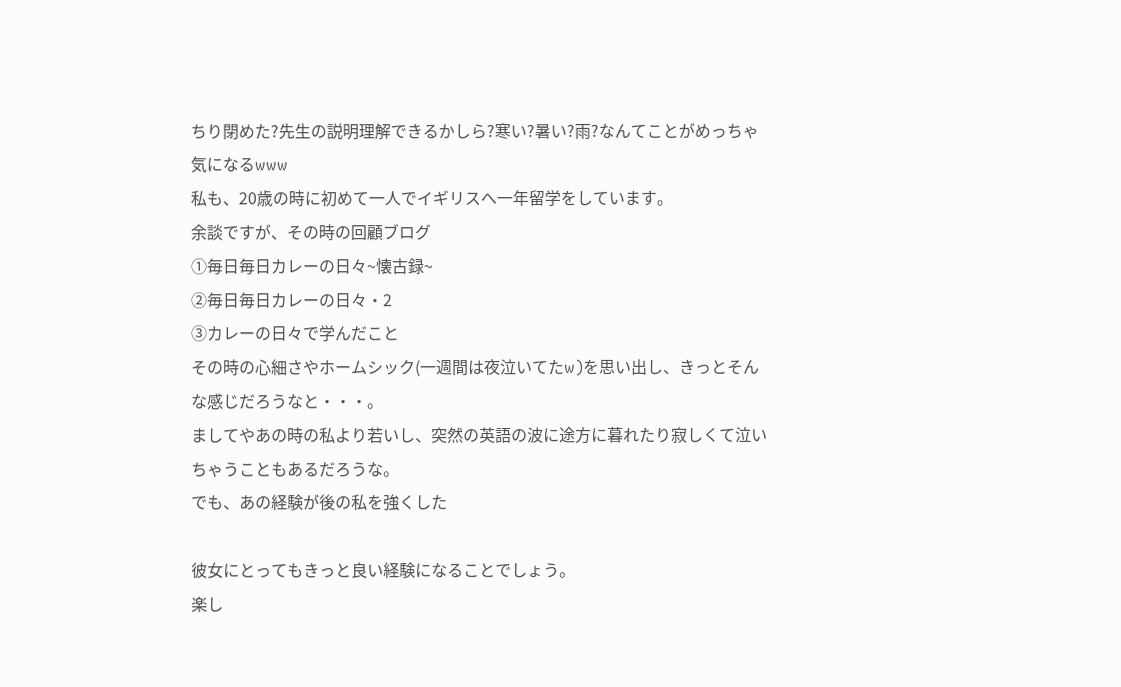ちり閉めた?先生の説明理解できるかしら?寒い?暑い?雨?なんてことがめっちゃ気になるwww
私も、20歳の時に初めて一人でイギリスへ一年留学をしています。
余談ですが、その時の回顧ブログ
①毎日毎日カレーの日々~懐古録~
②毎日毎日カレーの日々・2
③カレーの日々で学んだこと
その時の心細さやホームシック(一週間は夜泣いてたw)を思い出し、きっとそんな感じだろうなと・・・。
ましてやあの時の私より若いし、突然の英語の波に途方に暮れたり寂しくて泣いちゃうこともあるだろうな。
でも、あの経験が後の私を強くした

彼女にとってもきっと良い経験になることでしょう。
楽し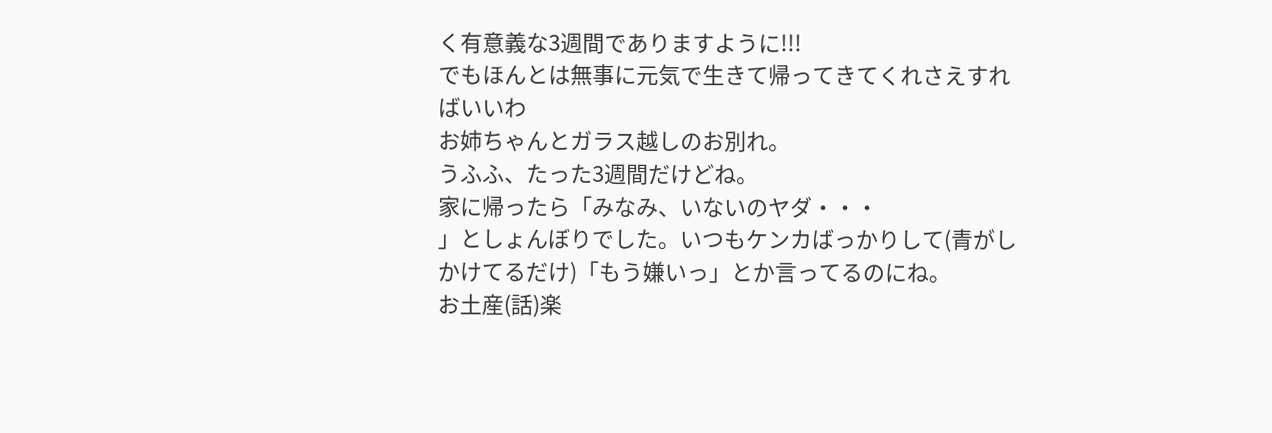く有意義な3週間でありますように!!!
でもほんとは無事に元気で生きて帰ってきてくれさえすればいいわ
お姉ちゃんとガラス越しのお別れ。
うふふ、たった3週間だけどね。
家に帰ったら「みなみ、いないのヤダ・・・
」としょんぼりでした。いつもケンカばっかりして(青がしかけてるだけ)「もう嫌いっ」とか言ってるのにね。
お土産(話)楽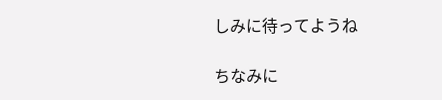しみに待ってようね

ちなみに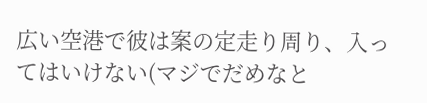広い空港で彼は案の定走り周り、入ってはいけない(マジでだめなと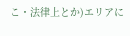こ・法律上とか)エリアに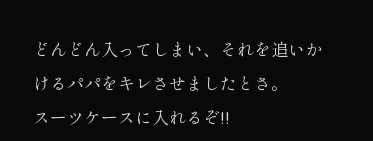どんどん入ってしまい、それを追いかけるパパをキレさせましたとさ。
スーツケースに入れるぞ!!